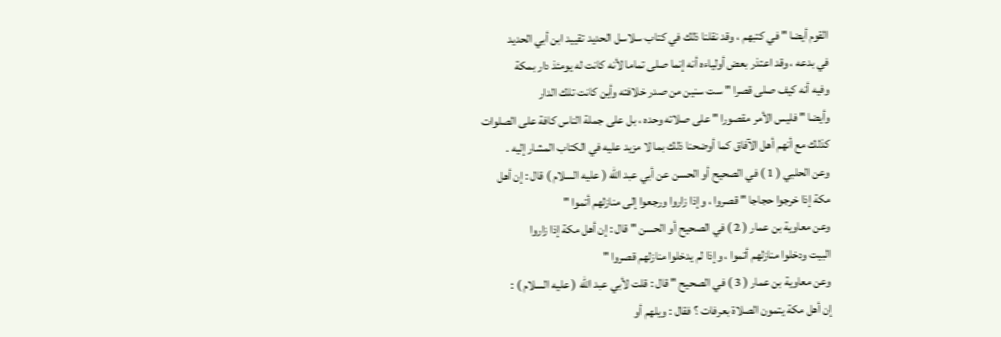القوم أيضا " في كتبهم ، وقد نقلنا ذلك في كتاب سلاسل الحديد تقييد ابن أبي الحديد
في بدعه ، وقد اعتذر بعض أولياءه أنه إنما صلى تماما لأنه كانت له يومئذ دار بمكة
وفيه أنه كيف صلى قصرا " ست سنين من صدر خلافته وأين كانت تلك الدار
وأيضا " فليس الأمر مقصورا " على صلاته وحده ، بل على جملة الناس كافة على الصلوات
كذلك مع أنهم أهل الآفاق كما أوضحنا ذلك بما لا مزيد عليه في الكتاب المشار إليه .
وعن الحلبي ( 1 ) في الصحيح أو الحسن عن أبي عبد الله ( عليه السلام ) قال : إن أهل
مكة إذا خرجوا حجاجا " قصروا ، وإذا زاروا ورجعوا إلى منازلهم أتموا "
وعن معاوية بن عمار ( 2 ) في الصحيح أو الحسن " قال : إن أهل مكة إذا زاروا
البيت ودخلوا منازلهم أتموا ، وإذا لم يدخلوا منازلهم قصروا "
وعن معاوية بن عمار ( 3 ) في الصحيح " قال : قلت لأبي عبد الله ( عليه السلام ) :
إن أهل مكة يتمون الصلاة بعرفات ؟ فقال : ويلهم أو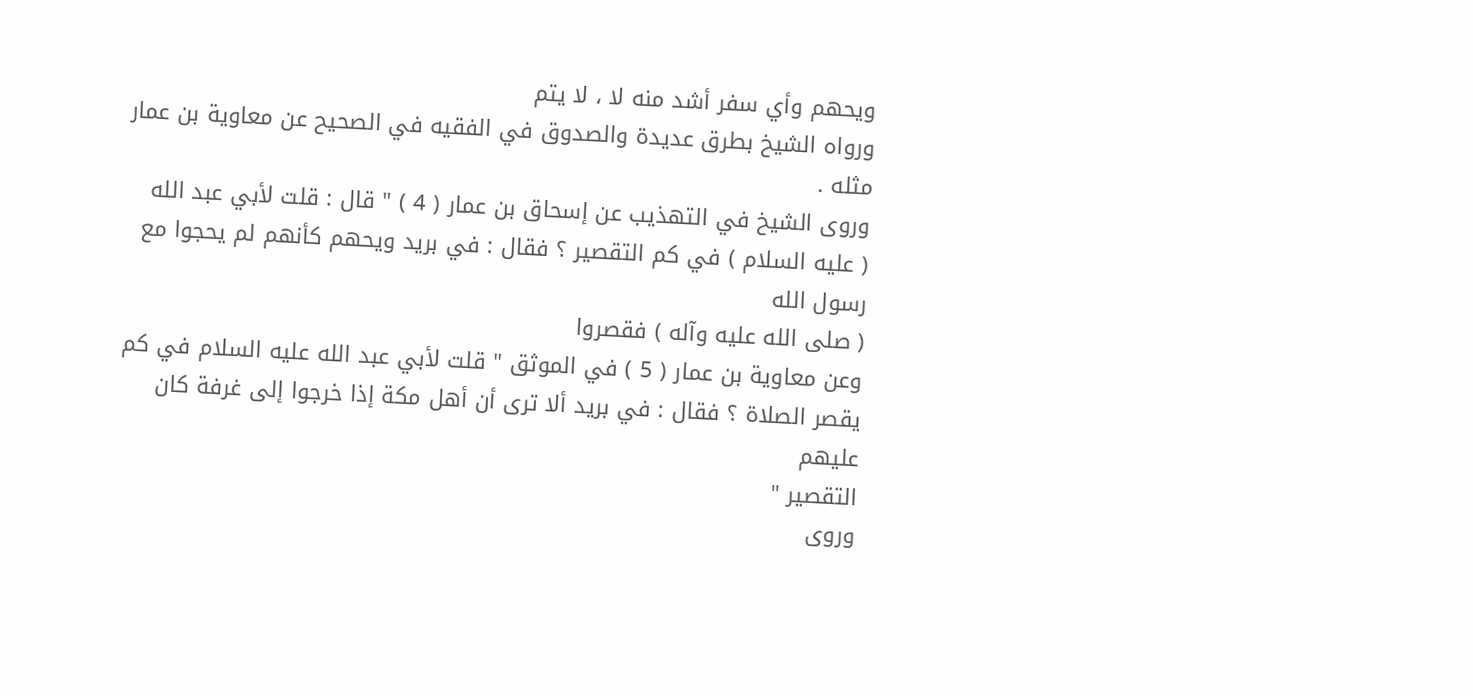ويحهم وأي سفر أشد منه لا ، لا يتم
ورواه الشيخ بطرق عديدة والصدوق في الفقيه في الصحيح عن معاوية بن عمار مثله .
وروى الشيخ في التهذيب عن إسحاق بن عمار ( 4 ) " قال : قلت لأبي عبد الله
( عليه السلام ) في كم التقصير ؟ فقال : في بريد ويحهم كأنهم لم يحجوا مع رسول الله
( صلى الله عليه وآله ) فقصروا
وعن معاوية بن عمار ( 5 ) في الموثق " قلت لأبي عبد الله عليه السلام في كم
يقصر الصلاة ؟ فقال : في بريد ألا ترى أن أهل مكة إذا خرجوا إلى غرفة كان عليهم
التقصير "
وروى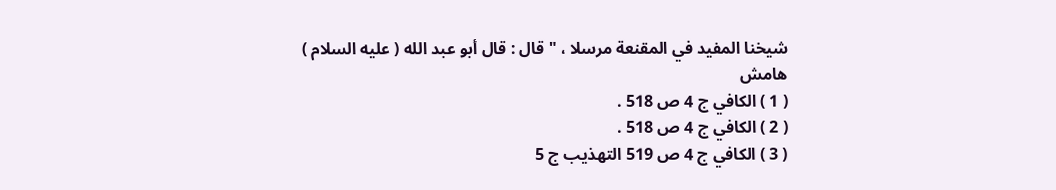شيخنا المفيد في المقنعة مرسلا ، " قال : قال أبو عبد الله ( عليه السلام )
هامش
( 1 ) الكافي ج 4 ص 518 .
( 2 ) الكافي ج 4 ص 518 .
( 3 ) الكافي ج 4 ص 519 التهذيب ج 5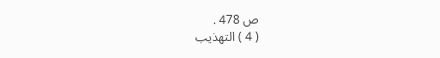ص 478 .
( 4 ) التهذيب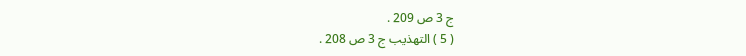ج 3 ص 209 .
( 5 ) التهذيب ج 3 ص 208 .